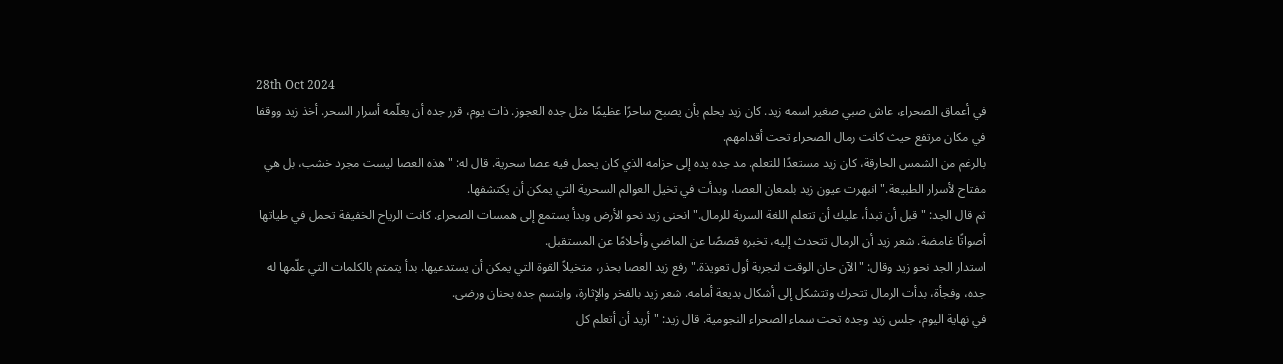28th Oct 2024
في أعماق الصحراء، عاش صبي صغير اسمه زيد. كان زيد يحلم بأن يصبح ساحرًا عظيمًا مثل جده العجوز. ذات يوم، قرر جده أن يعلّمه أسرار السحر. أخذ زيد ووقفا في مكان مرتفع حيث كانت رمال الصحراء تحت أقدامهم.
بالرغم من الشمس الحارقة، كان زيد مستعدًا للتعلم. مد جده يده إلى حزامه الذي كان يحمل فيه عصا سحرية. قال له: "هذه العصا ليست مجرد خشب، بل هي مفتاح لأسرار الطبيعة." انبهرت عيون زيد بلمعان العصا، وبدأت في تخيل العوالم السحرية التي يمكن أن يكتشفها.
ثم قال الجد: "قبل أن تبدأ، عليك أن تتعلم اللغة السرية للرمال." انحنى زيد نحو الأرض وبدأ يستمع إلى همسات الصحراء. كانت الرياح الخفيفة تحمل في طياتها أصواتًا غامضة. شعر زيد أن الرمال تتحدث إليه، تخبره قصصًا عن الماضي وأحلامًا عن المستقبل.
استدار الجد نحو زيد وقال: "الآن حان الوقت لتجربة أول تعويذة." رفع زيد العصا بحذر، متخيلاً القوة التي يمكن أن يستدعيها. بدأ يتمتم بالكلمات التي علّمها له جده، وفجأة، بدأت الرمال تتحرك وتتشكل إلى أشكال بديعة أمامه. شعر زيد بالفخر والإثارة، وابتسم جده بحنان ورضى.
في نهاية اليوم، جلس زيد وجده تحت سماء الصحراء النجومية. قال زيد: "أريد أن أتعلم كل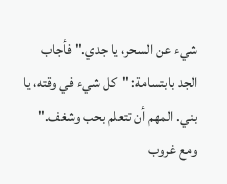شيء عن السحر، يا جدي." فأجاب الجد بابتسامة: "كل شيء في وقته، يا بني. المهم أن تتعلم بحب وشغف." ومع غروب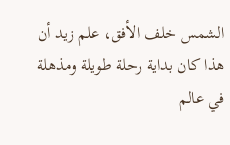الشمس خلف الأفق، علم زيد أن هذا كان بداية رحلة طويلة ومذهلة في عالم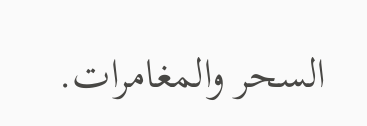السحر والمغامرات.